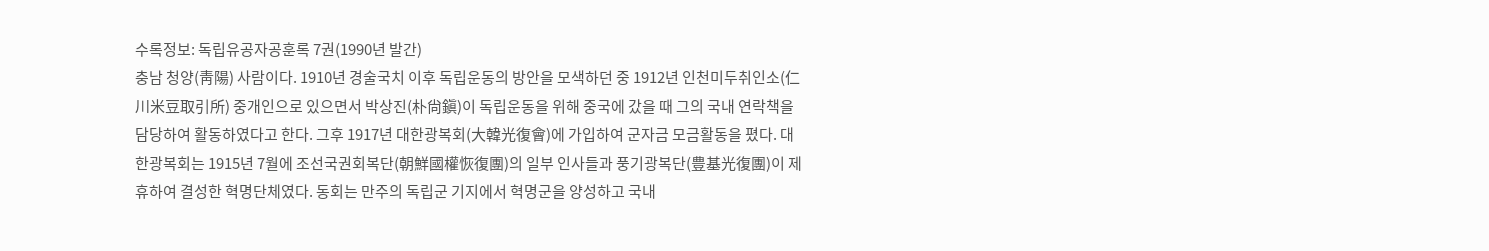수록정보: 독립유공자공훈록 7권(1990년 발간)
충남 청양(靑陽) 사람이다. 1910년 경술국치 이후 독립운동의 방안을 모색하던 중 1912년 인천미두취인소(仁川米豆取引所) 중개인으로 있으면서 박상진(朴尙鎭)이 독립운동을 위해 중국에 갔을 때 그의 국내 연락책을 담당하여 활동하였다고 한다. 그후 1917년 대한광복회(大韓光復會)에 가입하여 군자금 모금활동을 폈다. 대한광복회는 1915년 7월에 조선국권회복단(朝鮮國權恢復團)의 일부 인사들과 풍기광복단(豊基光復團)이 제휴하여 결성한 혁명단체였다. 동회는 만주의 독립군 기지에서 혁명군을 양성하고 국내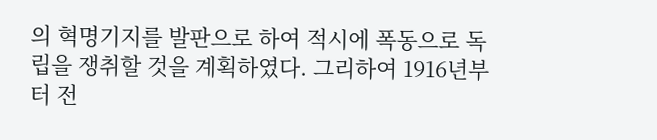의 혁명기지를 발판으로 하여 적시에 폭동으로 독립을 쟁취할 것을 계획하였다. 그리하여 1916년부터 전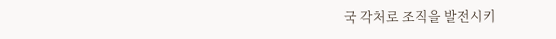국 각처로 조직을 발전시키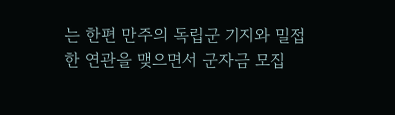는 한편 만주의 독립군 기지와 밀접한 연관을 맺으면서 군자금 모집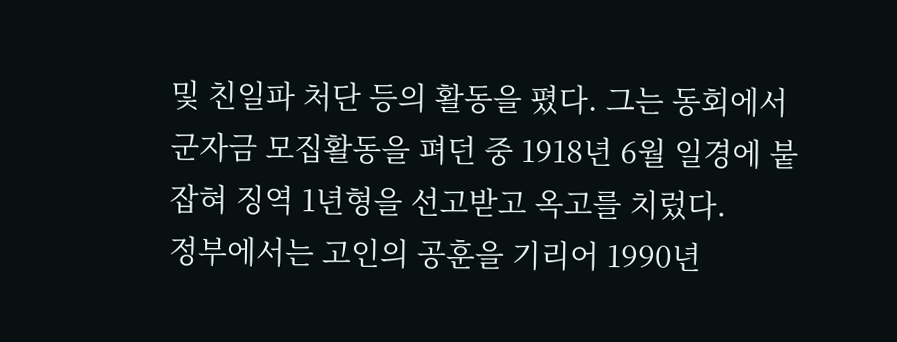및 친일파 처단 등의 활동을 폈다. 그는 동회에서 군자금 모집활동을 펴던 중 1918년 6월 일경에 붙잡혀 징역 1년형을 선고받고 옥고를 치렀다.
정부에서는 고인의 공훈을 기리어 1990년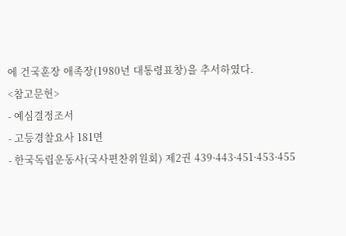에 건국훈장 애족장(1980년 대통령표창)을 추서하였다.
<참고문헌>
- 예심결정조서
- 고등경찰요사 181면
- 한국독립운동사(국사편찬위원회) 제2권 439·443·451·453·455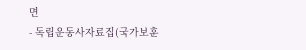면
- 독립운동사자료집(국가보훈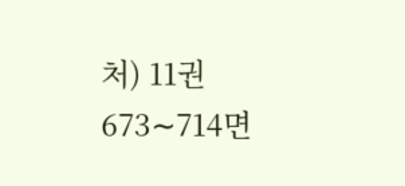처) 11권 673∼714면